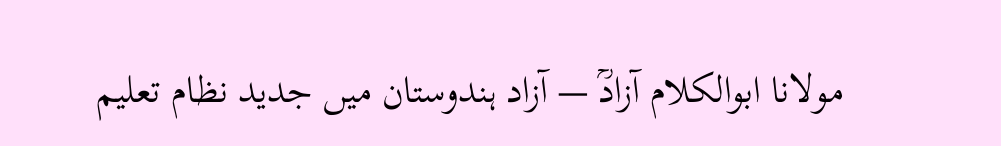مولانا ابوالکلام آزادؒ — آزاد ہندوستان میں جدید نظام تعلیم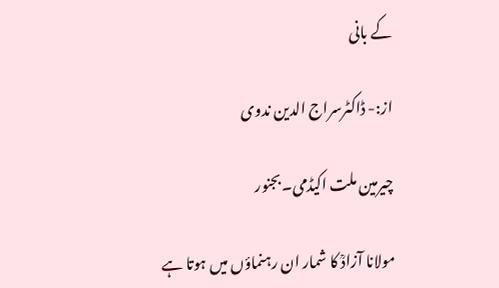کے بانی

از:- ڈاکٹرسراج الدین ندوی

چیرمین ملت اکیڈمی۔بجنور

مولانا آزادؒ کا شمار ان رہنماؤں میں ہوتا ہے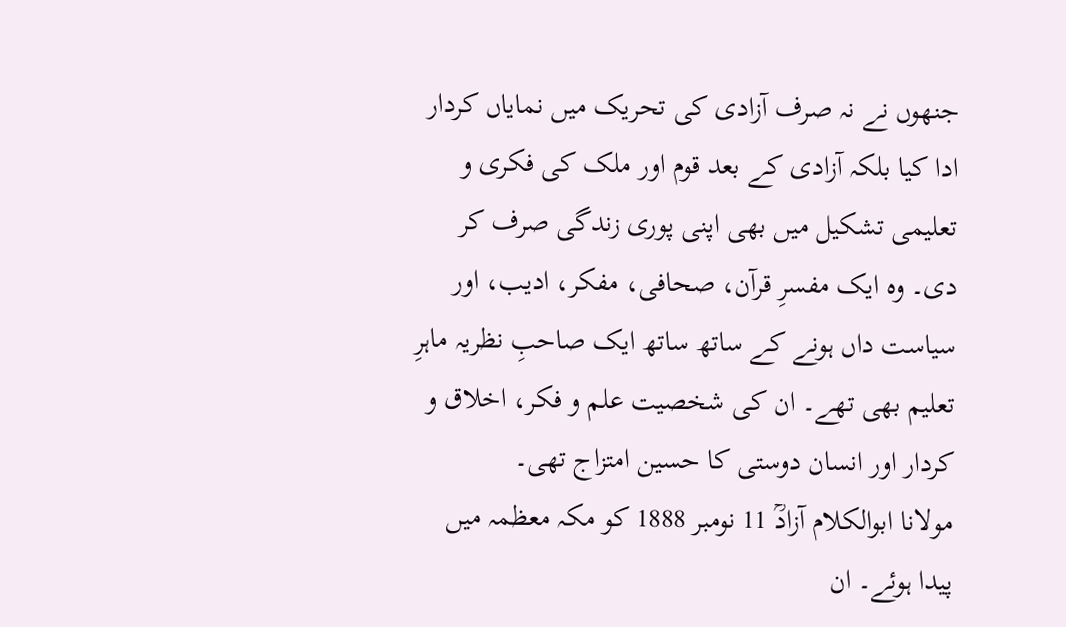جنھوں نے نہ صرف آزادی کی تحریک میں نمایاں کردار ادا کیا بلکہ آزادی کے بعد قوم اور ملک کی فکری و تعلیمی تشکیل میں بھی اپنی پوری زندگی صرف کر دی۔ وہ ایک مفسرِ قرآن، صحافی، مفکر، ادیب، اور سیاست داں ہونے کے ساتھ ساتھ ایک صاحبِ نظریہ ماہرِ تعلیم بھی تھے۔ ان کی شخصیت علم و فکر، اخلاق و کردار اور انسان دوستی کا حسین امتزاج تھی۔
مولانا ابوالکلام آزادؒ 11 نومبر 1888 کو مکہ معظمہ میں پیدا ہوئے۔ ان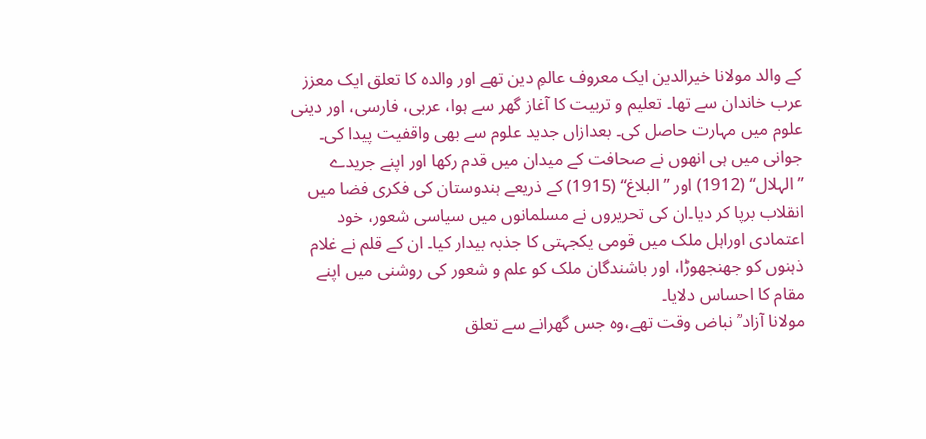کے والد مولانا خیرالدین ایک معروف عالمِ دین تھے اور والدہ کا تعلق ایک معزز عرب خاندان سے تھا۔ تعلیم و تربیت کا آغاز گھر سے ہوا، عربی، فارسی، اور دینی علوم میں مہارت حاصل کی۔ بعدازاں جدید علوم سے بھی واقفیت پیدا کی۔ جوانی میں ہی انھوں نے صحافت کے میدان میں قدم رکھا اور اپنے جریدے ”الہلال“ (1912) اور ”البلاغ“ (1915) کے ذریعے ہندوستان کی فکری فضا میں انقلاب برپا کر دیا۔ان کی تحریروں نے مسلمانوں میں سیاسی شعور، خود اعتمادی اوراہل ملک میں قومی یکجہتی کا جذبہ بیدار کیا۔ ان کے قلم نے غلام ذہنوں کو جھنجھوڑا، اور باشندگان ملک کو علم و شعور کی روشنی میں اپنے مقام کا احساس دلایا۔
مولانا آزاد ؒ نباض وقت تھے،وہ جس گھرانے سے تعلق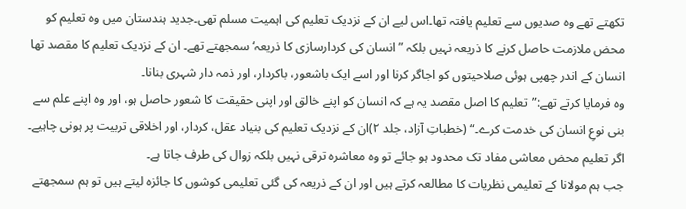تکھتے تھے وہ صدیوں سے تعلیم یافتہ تھا۔اس لیے ان کے نزدیک تعلیم کی اہمیت مسلم تھی۔جدید ہندستان میں وہ تعلیم کو محض ملازمت حاصل کرنے کا ذریعہ نہیں بلکہ ”انسان کی کردارسازی کا ذریعہ‘ سمجھتے تھے۔ ان کے نزدیک تعلیم کا مقصد تھا انسان کے اندر چھپی ہوئی صلاحیتوں کو اجاگر کرنا اور اسے ایک باشعور، باکردار، اور ذمہ دار شہری بنانا۔
وہ فرمایا کرتے تھے:”تعلیم کا اصل مقصد یہ ہے کہ انسان کو اپنے خالق اور اپنی حقیقت کا شعور حاصل ہو، اور وہ اپنے علم سے بنی نوعِ انسان کی خدمت کرے۔“ (خطباتِ آزاد، جلد ۲)ان کے نزدیک تعلیم کی بنیاد عقل، کردار، اور اخلاقی تربیت پر ہونی چاہیے۔ اگر تعلیم محض معاشی مفاد تک محدود ہو جائے تو وہ معاشرہ ترقی نہیں بلکہ زوال کی طرف جاتا ہے۔
جب ہم مولانا کے تعلیمی نظریات کا مطالعہ کرتے ہیں اور ان کے ذریعہ کی گئی تعلیمی کوشوں کا جائزہ لیتے ہیں تو ہم سمجھتے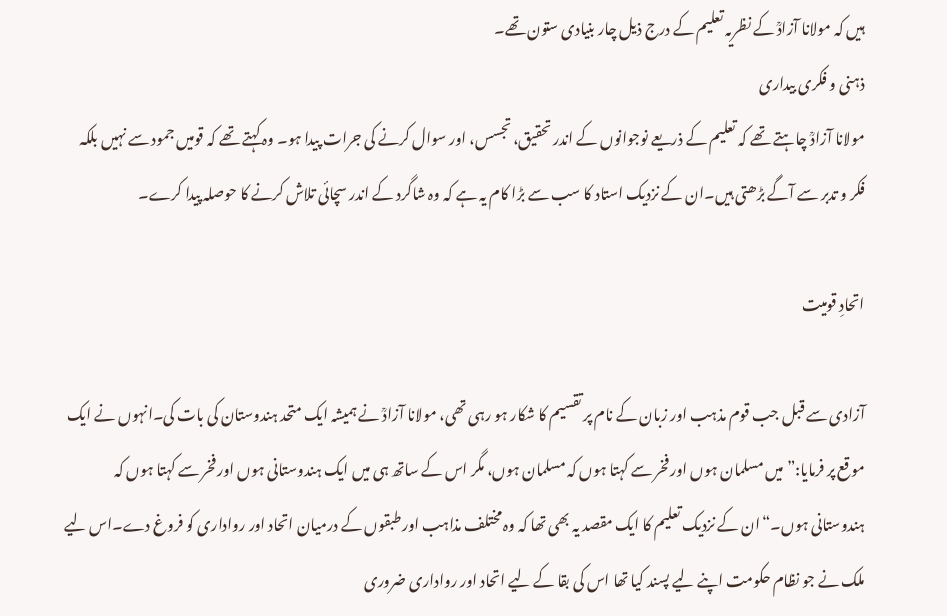ہیں کہ مولانا آزادؒ کے نظریہ تعلیم کے درج ذیل چار بنیادی ستون تھے۔
ذہنی و فکری بیداری
مولانا آزادؒ چاہتے تھے کہ تعلیم کے ذریعے نوجوانوں کے اندر تحقیق، تجسس، اور سوال کرنے کی جرات پیدا ہو۔ وہ کہتے تھے کہ قومیں جمود سے نہیں بلکہ فکر و تدبر سے آگے بڑھتی ہیں۔ان کے نزدیک استاد کا سب سے بڑا کام یہ ہے کہ وہ شاگرد کے اندر سچائی تلاش کرنے کا حوصلہ پیدا کرے۔

اتحادِ قومیت

آزادی سے قبل جب قوم مذہب اور زبان کے نام پر تقسیم کا شکار ہو رہی تھی، مولانا آزادؒ نے ہمیشہ ایک متحد ہندوستان کی بات کی۔انہوں نے ایک موقع پر فرمایا:”میں مسلمان ہوں اور فخر سے کہتا ہوں کہ مسلمان ہوں، مگر اس کے ساتھ ہی میں ایک ہندوستانی ہوں اور فخر سے کہتا ہوں کہ ہندوستانی ہوں۔“ان کے نزدیک تعلیم کا ایک مقصد یہ بھی تھا کہ وہ مختلف مذاہب اور طبقوں کے درمیان اتحاد اور رواداری کو فروغ دے۔اس لیے ملک نے جو نظام حکومت اپنے لیے پسند کیا تھا اس کی بقا کے لیے اتحاد اور رواداری ضروری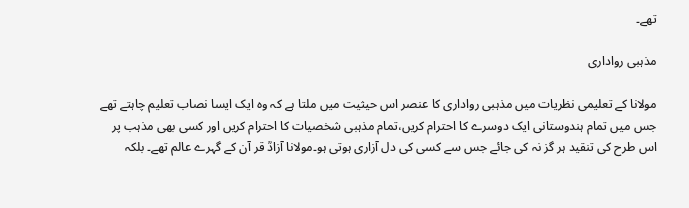تھے۔

مذہبی رواداری

مولانا کے تعلیمی نظریات میں مذہبی رواداری کا عنصر اس حیثیت میں ملتا ہے کہ وہ ایک ایسا نصاب تعلیم چاہتے تھے جس میں تمام ہندوستانی ایک دوسرے کا احترام کریں،تمام مذہبی شخصیات کا احترام کریں اور کسی بھی مذہب پر اس طرح کی تنقید ہر گز نہ کی جائے جس سے کسی کی دل آزاری ہوتی ہو۔مولانا آزادؒ قر آن کے گہرے عالم تھے۔ بلکہ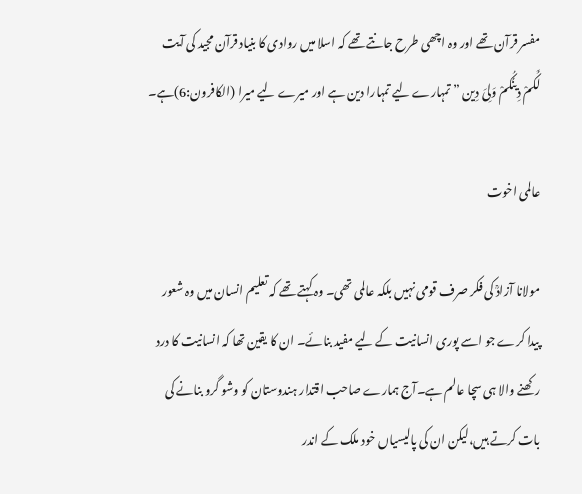مفسر قرآن تھے اور وہ اچھی طرح جانتے تھے کہ اسلا میں روادی کا بنیاد قرآن مجید کی آیت لَکُمْ دِینُکُمْ وَلِیَ دِین ”تمہارے لیے تمہارا دین ہے اور میرے لیے میرا (الکافرون:6)ہے۔

عالمی اخوت

مولانا آزادؒ کی فکر صرف قومی نہیں بلکہ عالمی تھی۔ وہ کہتے تھے کہ تعلیم انسان میں وہ شعور پیدا کرے جو اسے پوری انسانیت کے لیے مفید بنائے۔ ان کا یقین تھا کہ انسانیت کا درد رکھنے والا ہی سچا عالم ہے۔آج ہمارے صاحب اقتدار ہندوستان کو وشو گرو بنانے کی بات کرتے ہیں،لیکن ان کی پالیسیاں خود ملک کے اندر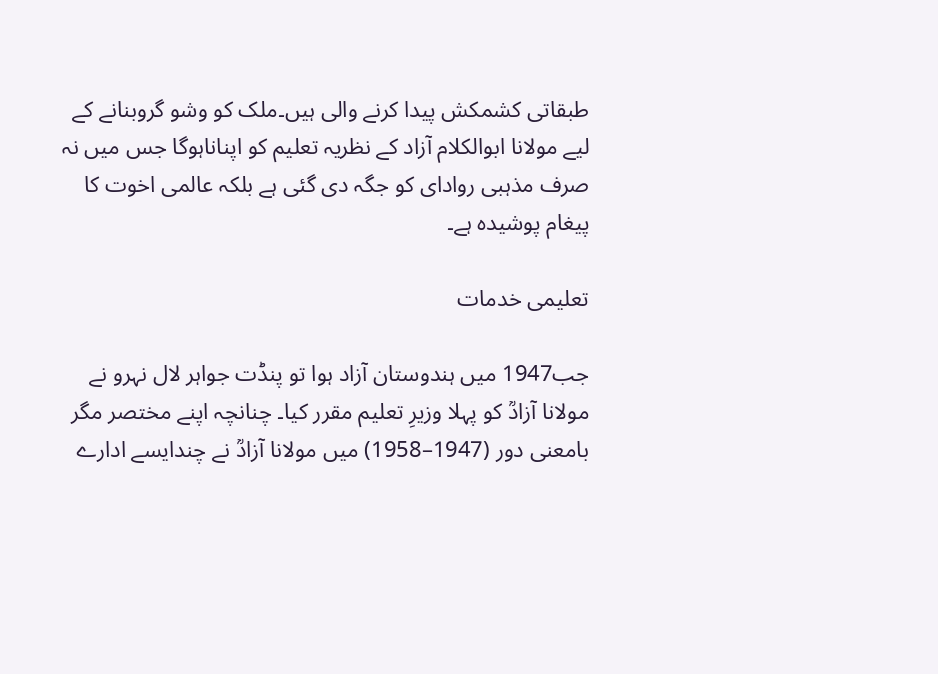طبقاتی کشمکش پیدا کرنے والی ہیں۔ملک کو وشو گروبنانے کے لیے مولانا ابوالکلام آزاد کے نظریہ تعلیم کو اپناناہوگا جس میں نہ صرف مذہبی روادای کو جگہ دی گئی ہے بلکہ عالمی اخوت کا پیغام پوشیدہ ہے۔

تعلیمی خدمات

جب1947 میں ہندوستان آزاد ہوا تو پنڈت جواہر لال نہرو نے مولانا آزادؒ کو پہلا وزیرِ تعلیم مقرر کیا۔ چنانچہ اپنے مختصر مگر بامعنی دور (1947–1958) میں مولانا آزادؒ نے چندایسے ادارے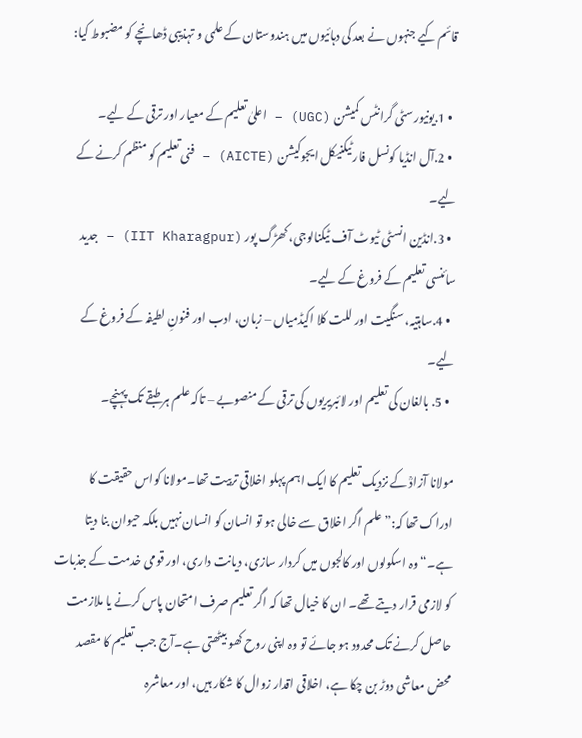قائم کیے جنہوں نے بعد کی دہائیوں میں ہندوستان کے علمی و تہذیبی ڈھانچے کو مضبوط کیا:

  • 1.یونیورسٹی گرانٹس کمیشن (UGC) – اعلیٰ تعلیم کے معیار اور ترقی کے لیے۔
  • 2.آل انڈیا کونسل فار ٹیکنیکل ایجوکیشن (AICTE) – فنی تعلیم کو منظم کرنے کے لیے۔
  • 3.انڈین انسٹی ٹیوٹ آف ٹیکنالوجی، کھڑگ پور (IIT Kharagpur) – جدید سائنسی تعلیم کے فروغ کے لیے۔
  • 4.ساہتیہ، سنگیت اور للت کلا اکیڈمیاں – زبان، ادب اور فنونِ لطیفہ کے فروغ کے لیے۔
  • 5. بالغان کی تعلیم اور لائبریریوں کی ترقی کے منصوبے – تاکہ علم ہر طبقے تک پہنچے۔

مولانا آزادؒ کے نزدیک تعلیم کا ایک اہم پہلو اخلاقی تربیت تھا۔مولانا کواس حقیقت کا ادراک تھا کہ:”علم اگر اخلاق سے خالی ہو تو انسان کو انسان نہیں بلکہ حیوان بنا دیتا ہے۔“وہ اسکولوں اور کالجوں میں کردار سازی، دیانت داری، اور قومی خدمت کے جذبات کو لازمی قرار دیتے تھے۔ ان کا خیال تھا کہ اگر تعلیم صرف امتحان پاس کرنے یا ملازمت حاصل کرنے تک محدود ہو جائے تو وہ اپنی روح کھو بیٹھتی ہے۔آج جب تعلیم کا مقصد محض معاشی دوڑ بن چکا ہے، اخلاقی اقدار زوال کا شکار ہیں، اور معاشرہ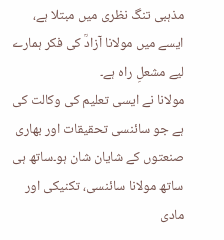مذہبی تنگ نظری میں مبتلا ہے، ایسے میں مولانا آزادؒ کی فکر ہمارے لیے مشعلِ راہ ہے۔
مولانا نے ایسی تعلیم کی وکالت کی ہے جو سائنسی تحقیقات اور بھاری صنعتوں کے شایان شان ہو۔ساتھ ہی ساتھ مولانا سائنسی، تکنیکی اور مادی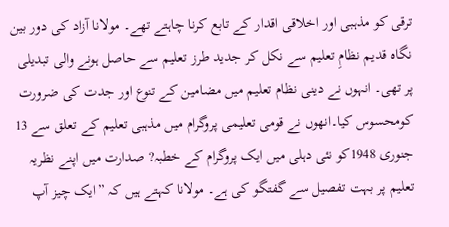ترقی کو مذہبی اور اخلاقی اقدار کے تابع کرنا چاہتے تھے۔ مولانا آزاد کی دور بین نگاہ قدیم نظامِ تعلیم سے نکل کر جدید طرز تعلیم سے حاصل ہونے والی تبدیلی پر تھی۔ انہوں نے دینی نظام تعلیم میں مضامین کے تنوع اور جدت کی ضرورت کومحسوس کیا۔انھوں نے قومی تعلیمی پروگرام میں مذہبی تعلیم کے تعلق سے 13 جنوری 1948کو نئی دہلی میں ایک پروگرام کے خطبہ? صدارت میں اپنے نظریہ تعلیم پر بہت تفصیل سے گفتگو کی ہے۔ مولانا کہتے ہیں کہ ”ایک چیز آپ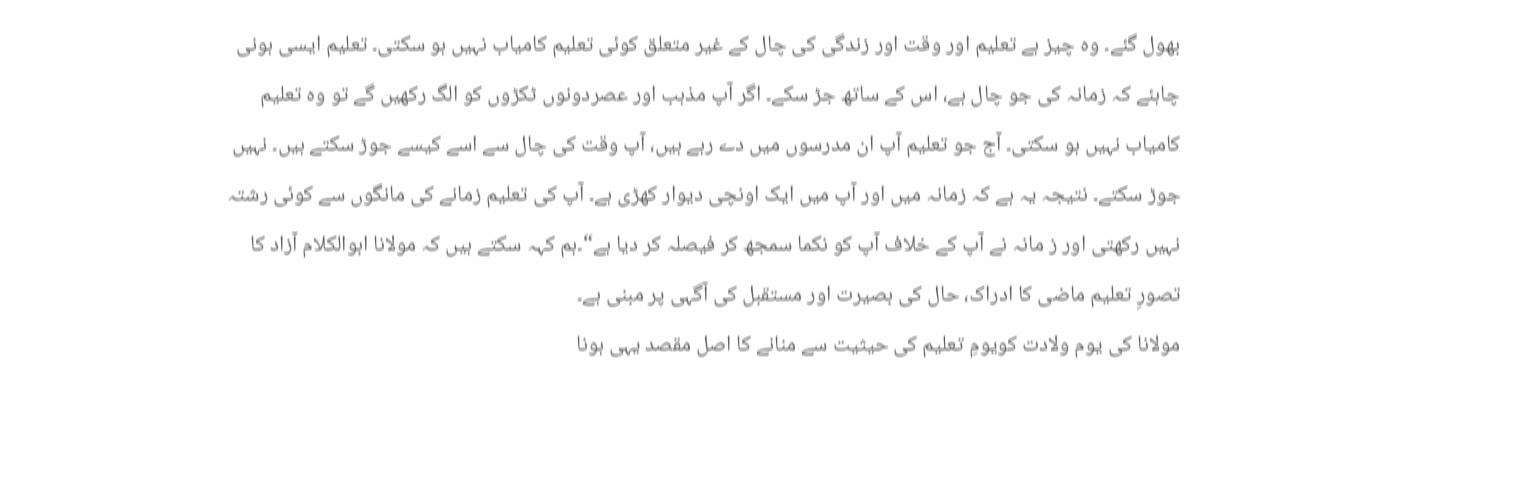بھول گئے۔ وہ چیز ہے تعلیم اور وقت اور زندگی کی چال کے غیر متعلق کوئی تعلیم کامیاب نہیں ہو سکتی۔ تعلیم ایسی ہونی چاہئے کہ زمانہ کی جو چال ہے، اس کے ساتھ جڑ سکے۔ اگر آپ مذہب اور عصردونوں ٹکڑوں کو الگ رکھیں گے تو وہ تعلیم کامیاب نہیں ہو سکتی۔ آج جو تعلیم آپ ان مدرسوں میں دے رہے ہیں، آپ وقت کی چال سے اسے کیسے جوڑ سکتے ہیں۔ نہیں جوڑ سکتے۔ نتیجہ یہ ہے کہ زمانہ میں اور آپ میں ایک اونچی دیوار کھڑی ہے۔ آپ کی تعلیم زمانے کی مانگوں سے کوئی رشتہ نہیں رکھتی اور ز مانہ نے آپ کے خلاف آپ کو نکما سمجھ کر فیصلہ کر دیا ہے“۔ہم کہہ سکتے ہیں کہ مولانا ابوالکلام آزاد کا تصورِ تعلیم ماضی کا ادراک، حال کی بصیرت اور مستقبل کی آگہی پر مبنی ہے۔
مولانا کی یوم ولادت کویومِ تعلیم کی حیثیت سے منانے کا اصل مقصد یہی ہونا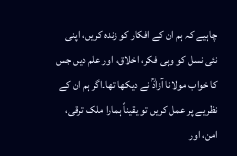چاہیے کہ ہم ان کے افکار کو زندہ کریں، اپنی نئی نسل کو وہی فکر، اخلاق، اور علم دیں جس کا خواب مولانا آزادؒ نے دیکھا تھا۔اگر ہم ان کے نظریے پر عمل کریں تو یقیناً ہمارا ملک ترقی، امن، اور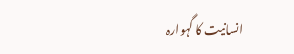انسانیت کا گہوارہ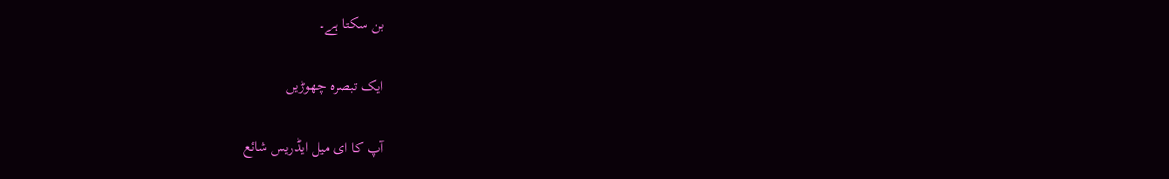بن سکتا ہے۔

ایک تبصرہ چھوڑیں

آپ کا ای میل ایڈریس شائع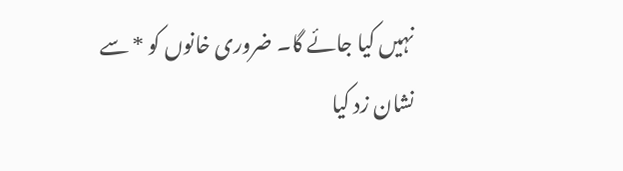نہیں کیا جائے گا۔ ضروری خانوں کو * سے نشان زد کیا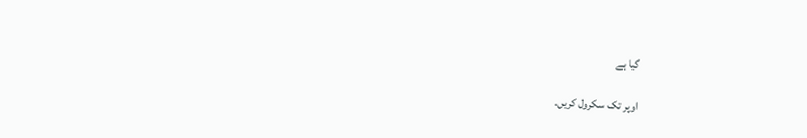گیا ہے

اوپر تک سکرول کریں۔